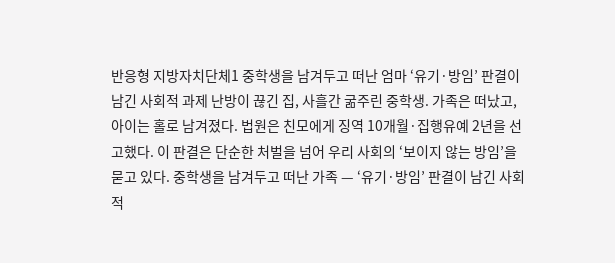반응형 지방자치단체1 중학생을 남겨두고 떠난 엄마 ‘유기·방임’ 판결이 남긴 사회적 과제 난방이 끊긴 집, 사흘간 굶주린 중학생. 가족은 떠났고, 아이는 홀로 남겨졌다. 법원은 친모에게 징역 10개월·집행유예 2년을 선고했다. 이 판결은 단순한 처벌을 넘어 우리 사회의 ‘보이지 않는 방임’을 묻고 있다. 중학생을 남겨두고 떠난 가족 — ‘유기·방임’ 판결이 남긴 사회적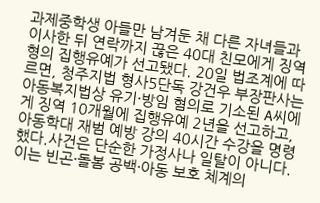과제중학생 아들만 남겨둔 채 다른 자녀들과 이사한 뒤 연락까지 끊은 40대 친모에게 징역형의 집행유예가 선고됐다. 20일 법조계에 따르면, 청주지법 형사5단독 강건우 부장판사는 아동복지법상 유기·방임 혐의로 기소된 A씨에게 징역 10개월에 집행유예 2년을 선고하고, 아동학대 재범 예방 강의 40시간 수강을 명령했다.사건은 단순한 가정사나 일탈이 아니다. 이는 빈곤·돌봄 공백·아동 보호 체계의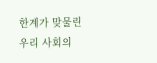한계가 맞물린 우리 사회의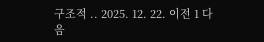구조적 .. 2025. 12. 22. 이전 1 다음